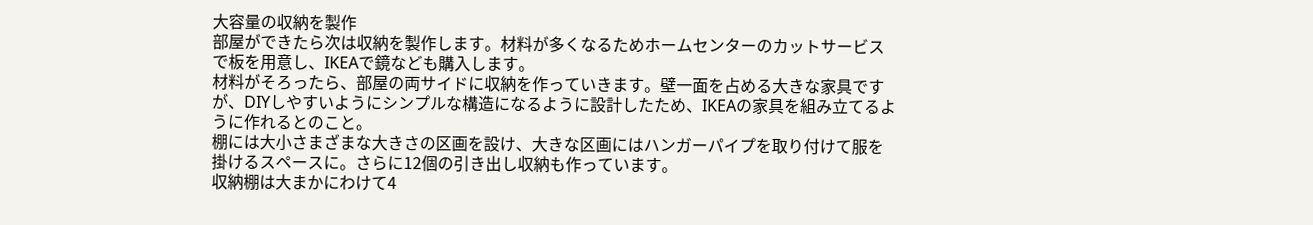大容量の収納を製作
部屋ができたら次は収納を製作します。材料が多くなるためホームセンターのカットサービスで板を用意し、IKEAで鏡なども購入します。
材料がそろったら、部屋の両サイドに収納を作っていきます。壁一面を占める大きな家具ですが、DIYしやすいようにシンプルな構造になるように設計したため、IKEAの家具を組み立てるように作れるとのこと。
棚には大小さまざまな大きさの区画を設け、大きな区画にはハンガーパイプを取り付けて服を掛けるスペースに。さらに12個の引き出し収納も作っています。
収納棚は大まかにわけて4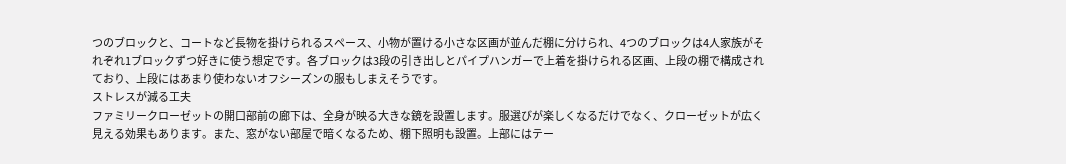つのブロックと、コートなど長物を掛けられるスペース、小物が置ける小さな区画が並んだ棚に分けられ、4つのブロックは4人家族がそれぞれ1ブロックずつ好きに使う想定です。各ブロックは3段の引き出しとパイプハンガーで上着を掛けられる区画、上段の棚で構成されており、上段にはあまり使わないオフシーズンの服もしまえそうです。
ストレスが減る工夫
ファミリークローゼットの開口部前の廊下は、全身が映る大きな鏡を設置します。服選びが楽しくなるだけでなく、クローゼットが広く見える効果もあります。また、窓がない部屋で暗くなるため、棚下照明も設置。上部にはテー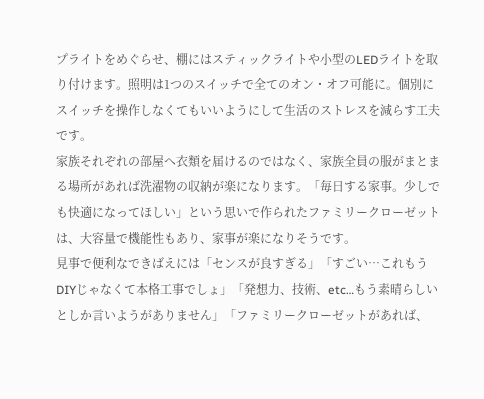プライトをめぐらせ、棚にはスティックライトや小型のLEDライトを取り付けます。照明は1つのスイッチで全てのオン・オフ可能に。個別にスイッチを操作しなくてもいいようにして生活のストレスを減らす工夫です。
家族それぞれの部屋へ衣類を届けるのではなく、家族全員の服がまとまる場所があれば洗濯物の収納が楽になります。「毎日する家事。少しでも快適になってほしい」という思いで作られたファミリークローゼットは、大容量で機能性もあり、家事が楽になりそうです。
見事で便利なできばえには「センスが良すぎる」「すごい…これもうDIYじゃなくて本格工事でしょ」「発想力、技術、etc…もう素晴らしいとしか言いようがありません」「ファミリークローゼットがあれば、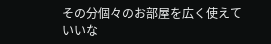その分個々のお部屋を広く使えていいな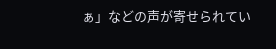ぁ」などの声が寄せられてい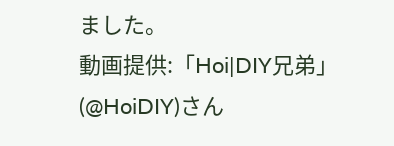ました。
動画提供:「Hoi|DIY兄弟」(@HoiDIY)さん